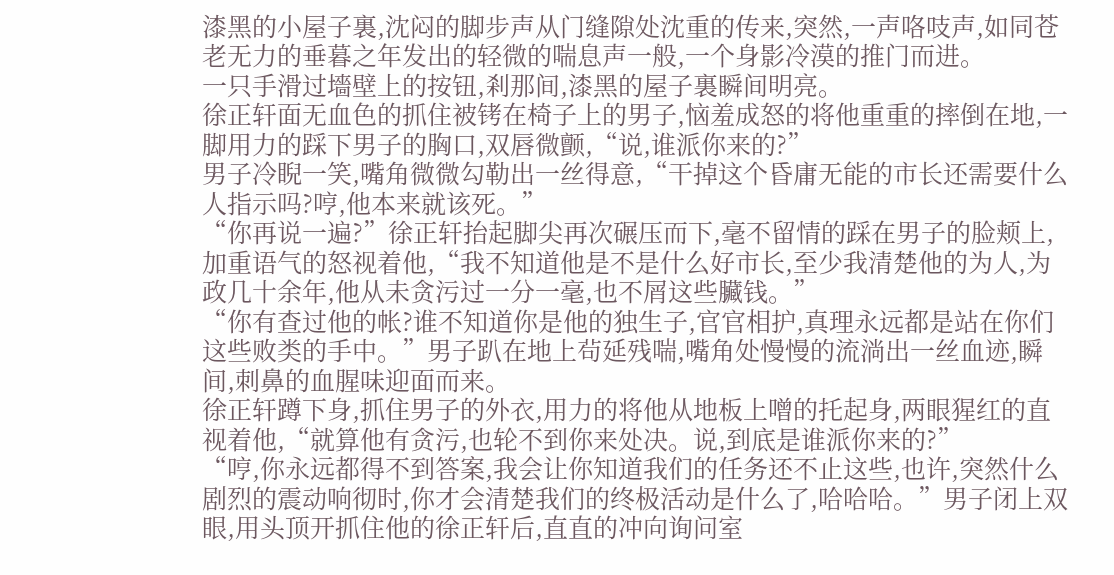漆黑的小屋子裏,沈闷的脚步声从门缝隙处沈重的传来,突然,一声咯吱声,如同苍老无力的垂暮之年发出的轻微的喘息声一般,一个身影冷漠的推门而进。
一只手滑过墻壁上的按钮,剎那间,漆黑的屋子裏瞬间明亮。
徐正轩面无血色的抓住被铐在椅子上的男子,恼羞成怒的将他重重的摔倒在地,一脚用力的踩下男子的胸口,双唇微颤,“说,谁派你来的?”
男子冷睨一笑,嘴角微微勾勒出一丝得意,“干掉这个昏庸无能的市长还需要什么人指示吗?哼,他本来就该死。”
“你再说一遍?”徐正轩抬起脚尖再次碾压而下,毫不留情的踩在男子的脸颊上,加重语气的怒视着他,“我不知道他是不是什么好市长,至少我清楚他的为人,为政几十余年,他从未贪污过一分一毫,也不屑这些臟钱。”
“你有查过他的帐?谁不知道你是他的独生子,官官相护,真理永远都是站在你们这些败类的手中。”男子趴在地上茍延残喘,嘴角处慢慢的流淌出一丝血迹,瞬间,刺鼻的血腥味迎面而来。
徐正轩蹲下身,抓住男子的外衣,用力的将他从地板上噌的托起身,两眼猩红的直视着他,“就算他有贪污,也轮不到你来处决。说,到底是谁派你来的?”
“哼,你永远都得不到答案,我会让你知道我们的任务还不止这些,也许,突然什么剧烈的震动响彻时,你才会清楚我们的终极活动是什么了,哈哈哈。”男子闭上双眼,用头顶开抓住他的徐正轩后,直直的冲向询问室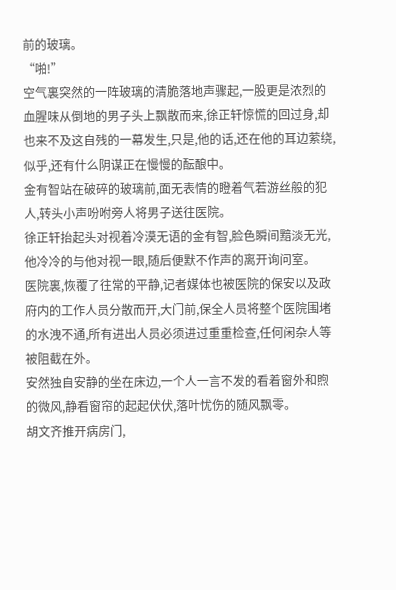前的玻璃。
“啪!”
空气裏突然的一阵玻璃的清脆落地声骤起,一股更是浓烈的血腥味从倒地的男子头上飘散而来,徐正轩惊慌的回过身,却也来不及这自残的一幕发生,只是,他的话,还在他的耳边萦绕,似乎,还有什么阴谋正在慢慢的酝酿中。
金有智站在破碎的玻璃前,面无表情的瞪着气若游丝般的犯人,转头小声吩咐旁人将男子送往医院。
徐正轩抬起头对视着冷漠无语的金有智,脸色瞬间黯淡无光,他冷冷的与他对视一眼,随后便默不作声的离开询问室。
医院裏,恢覆了往常的平静,记者媒体也被医院的保安以及政府内的工作人员分散而开,大门前,保全人员将整个医院围堵的水洩不通,所有进出人员必须进过重重检查,任何闲杂人等被阻截在外。
安然独自安静的坐在床边,一个人一言不发的看着窗外和煦的微风,静看窗帘的起起伏伏,落叶忧伤的随风飘零。
胡文齐推开病房门,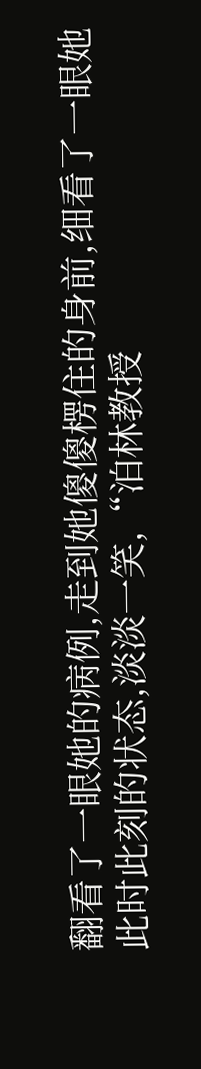翻看了一眼她的病例,走到她傻傻楞住的身前,细看了一眼她此时此刻的状态,淡淡一笑,“泊林教授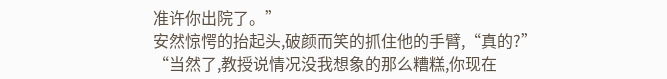准许你出院了。”
安然惊愕的抬起头,破颜而笑的抓住他的手臂,“真的?”
“当然了,教授说情况没我想象的那么糟糕,你现在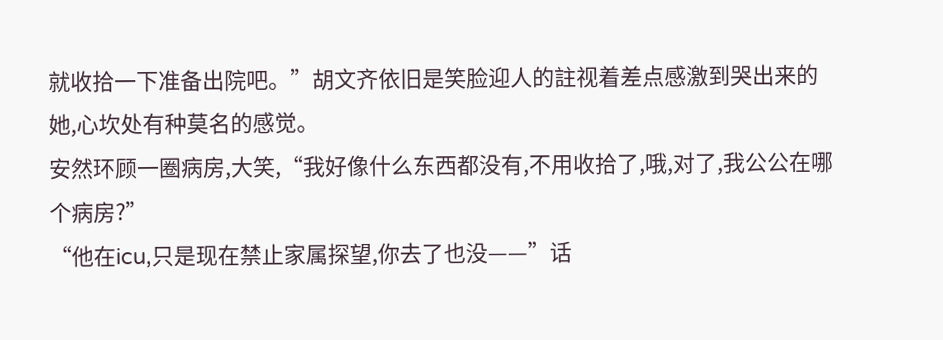就收拾一下准备出院吧。”胡文齐依旧是笑脸迎人的註视着差点感激到哭出来的她,心坎处有种莫名的感觉。
安然环顾一圈病房,大笑,“我好像什么东西都没有,不用收拾了,哦,对了,我公公在哪个病房?”
“他在icu,只是现在禁止家属探望,你去了也没——”话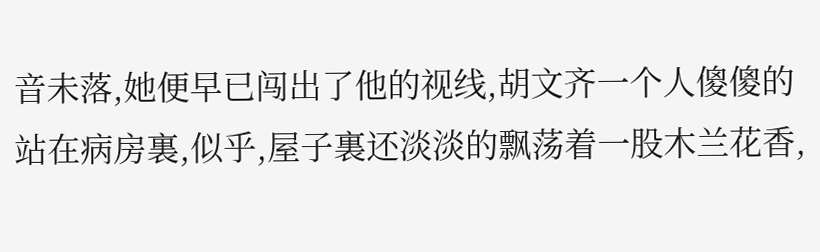音未落,她便早已闯出了他的视线,胡文齐一个人傻傻的站在病房裏,似乎,屋子裏还淡淡的飘荡着一股木兰花香,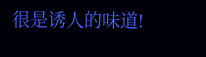很是诱人的味道!